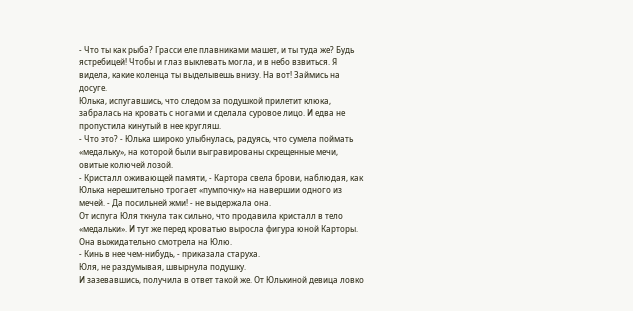- Что ты как рыба? Грасси еле плавниками машет, и ты туда же? Будь ястребицей! Чтобы и глаз выклевать могла, и в небо взвиться. Я видела, какие коленца ты выделывешь внизу. На вот! Займись на досуге.
Юлька, испугавшись, что следом за подушкой прилетит клюка, забралась на кровать с ногами и сделала суровое лицо. И едва не пропустила кинутый в нее кругляш.
- Что это? - Юлька широко улыбнулась, радуясь, что сумела поймать «медальку», на которой были выгравированы скрещенные мечи, овитые колючей лозой.
- Кристалл оживающей памяти, - Картора свела брови, наблюдая, как Юлька нерешительно трогает «пумпочку» на навершии одного из мечей. - Да посильней жми! - не выдержала она.
От испуга Юля ткнула так сильно, что продавила кристалл в тело «медальки». И тут же перед кроватью выросла фигура юной Карторы. Она выжидательно смотрела на Юлю.
- Кинь в нее чем-нибудь, - приказала старуха.
Юля, не раздумывая, швырнула подушку.
И зазевавшись, получила в ответ такой же. От Юлькиной девица ловко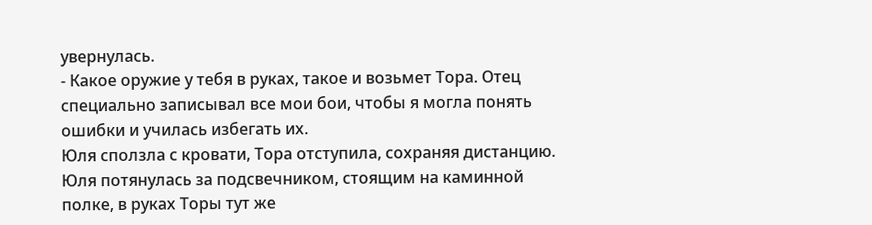увернулась.
- Какое оружие у тебя в руках, такое и возьмет Тора. Отец специально записывал все мои бои, чтобы я могла понять ошибки и училась избегать их.
Юля сползла с кровати, Тора отступила, сохраняя дистанцию.
Юля потянулась за подсвечником, стоящим на каминной полке, в руках Торы тут же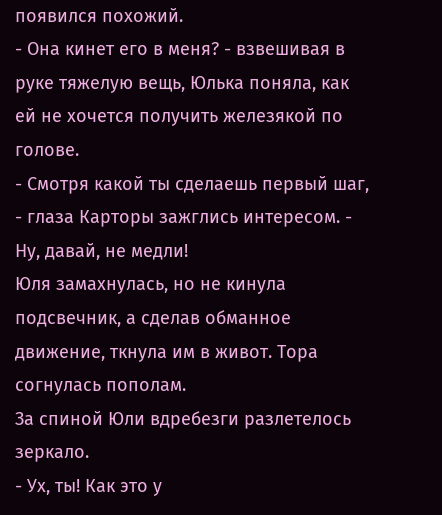появился похожий.
- Она кинет его в меня? - взвешивая в руке тяжелую вещь, Юлька поняла, как ей не хочется получить железякой по голове.
- Смотря какой ты сделаешь первый шаг, - глаза Карторы зажглись интересом. - Ну, давай, не медли!
Юля замахнулась, но не кинула подсвечник, а сделав обманное движение, ткнула им в живот. Тора согнулась пополам.
За спиной Юли вдребезги разлетелось зеркало.
- Ух, ты! Как это у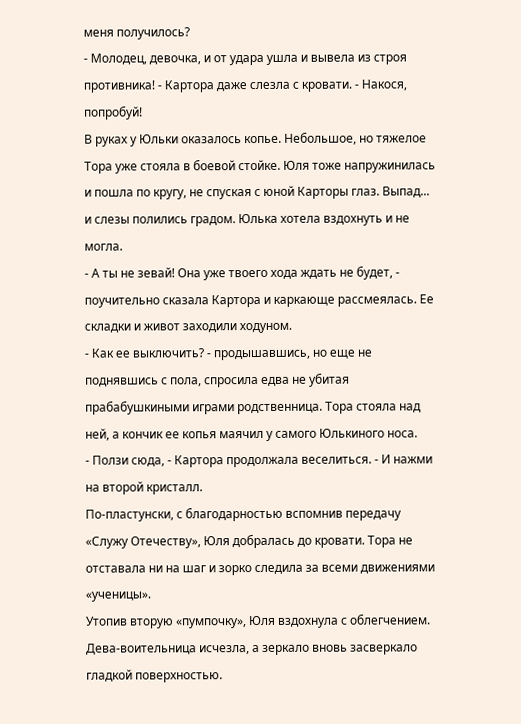меня получилось?
- Молодец, девочка, и от удара ушла и вывела из строя противника! - Картора даже слезла с кровати. - Накося, попробуй!
В руках у Юльки оказалось копье. Небольшое, но тяжелое
Тора уже стояла в боевой стойке. Юля тоже напружинилась и пошла по кругу, не спуская с юной Карторы глаз. Выпад... и слезы полились градом. Юлька хотела вздохнуть и не могла.
- А ты не зевай! Она уже твоего хода ждать не будет, - поучительно сказала Картора и каркающе рассмеялась. Ее складки и живот заходили ходуном.
- Как ее выключить? - продышавшись, но еще не поднявшись с пола, спросила едва не убитая прабабушкиными играми родственница. Тора стояла над ней, а кончик ее копья маячил у самого Юлькиного носа.
- Ползи сюда, - Картора продолжала веселиться. - И нажми на второй кристалл.
По-пластунски, с благодарностью вспомнив передачу «Служу Отечеству», Юля добралась до кровати. Тора не отставала ни на шаг и зорко следила за всеми движениями «ученицы».
Утопив вторую «пумпочку», Юля вздохнула с облегчением. Дева-воительница исчезла, а зеркало вновь засверкало гладкой поверхностью.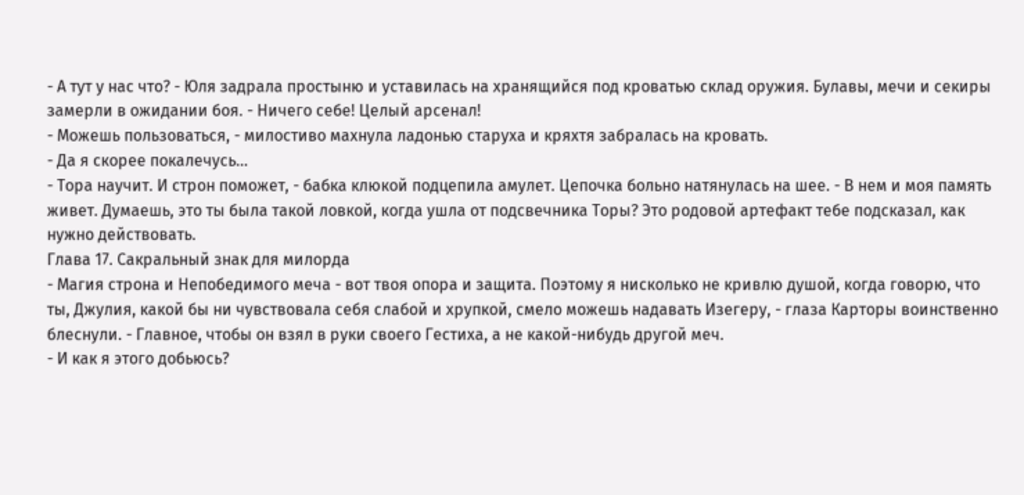- А тут у нас что? - Юля задрала простыню и уставилась на хранящийся под кроватью склад оружия. Булавы, мечи и секиры замерли в ожидании боя. - Ничего себе! Целый арсенал!
- Можешь пользоваться, - милостиво махнула ладонью старуха и кряхтя забралась на кровать.
- Да я скорее покалечусь...
- Тора научит. И строн поможет, - бабка клюкой подцепила амулет. Цепочка больно натянулась на шее. - В нем и моя память живет. Думаешь, это ты была такой ловкой, когда ушла от подсвечника Торы? Это родовой артефакт тебе подсказал, как нужно действовать.
Глава 17. Сакральный знак для милорда
- Магия строна и Непобедимого меча - вот твоя опора и защита. Поэтому я нисколько не кривлю душой, когда говорю, что ты, Джулия, какой бы ни чувствовала себя слабой и хрупкой, смело можешь надавать Изегеру, - глаза Карторы воинственно блеснули. - Главное, чтобы он взял в руки своего Гестиха, а не какой-нибудь другой меч.
- И как я этого добьюсь?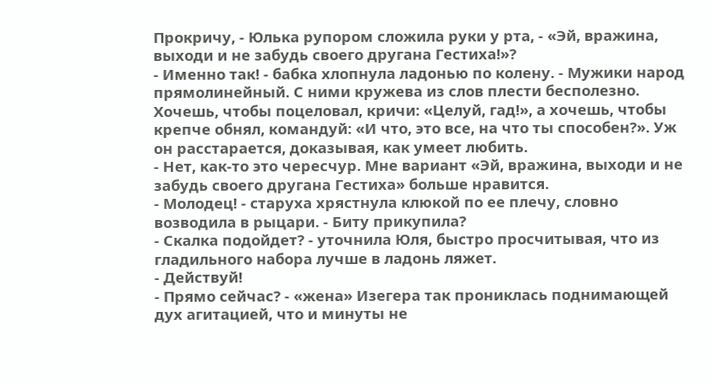Прокричу, - Юлька рупором сложила руки у рта, - «Эй, вражина, выходи и не забудь своего другана Гестиха!»?
- Именно так! - бабка хлопнула ладонью по колену. - Мужики народ прямолинейный. С ними кружева из слов плести бесполезно. Хочешь, чтобы поцеловал, кричи: «Целуй, гад!», а хочешь, чтобы крепче обнял, командуй: «И что, это все, на что ты способен?». Уж он расстарается, доказывая, как умеет любить.
- Нет, как-то это чересчур. Мне вариант «Эй, вражина, выходи и не забудь своего другана Гестиха» больше нравится.
- Молодец! - старуха хрястнула клюкой по ее плечу, словно возводила в рыцари. - Биту прикупила?
- Скалка подойдет? - уточнила Юля, быстро просчитывая, что из гладильного набора лучше в ладонь ляжет.
- Действуй!
- Прямо сейчас? - «жена» Изегера так прониклась поднимающей дух агитацией, что и минуты не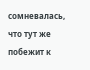сомневалась, что тут же побежит к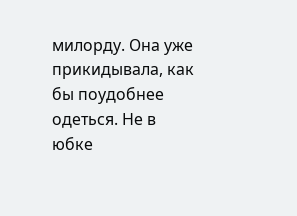милорду. Она уже прикидывала, как бы поудобнее одеться. Не в юбке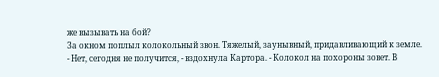же вызывать на бой?
За окном поплыл колокольный звон. Тяжелый, заунывный, придавливающий к земле.
- Нет, сегодня не получится, - вздохнула Картора. - Колокол на похороны зовет. В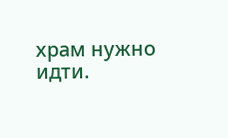храм нужно идти.